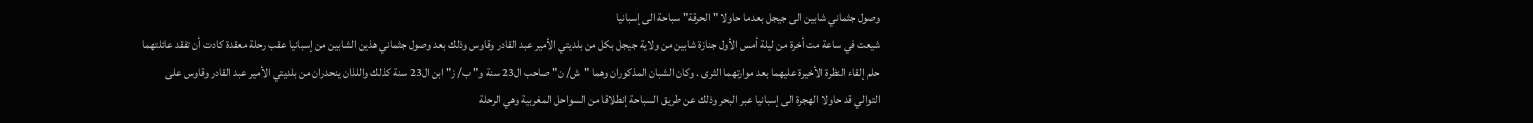وصول جثماني شابين الى جيجل بعدما حاولا " الحرقة" سباحة الى إسبانيا
شيعت في ساعة مت أخرة من ليلة أمس الأول جنازة شابين من ولاية جيجل بكل من بلديتي الأمير عبد القادر وقاوس وذلك بعد وصول جثماني هذين الشابين من إسبانيا عقب رحلة معقدة كادت أن تفقد عائلتهما حلم إلقاء النظرة الأخيرة عليهما بعد موارتهما الثرى . وكان الشبان المذكوران وهما "ش/ ن" صاحب ال23 سنة و" ب/ ز" ابن ال23 سنة كذلك واللذان ينحدران من بلديتي الأمير عبد القادر وقاوس على التوالي قد حاولا الهجرة الى إسبانيا عبر البحر وذلك عن طريق السباحة إنطلاقا من السواحل المغربية وهي الرحلة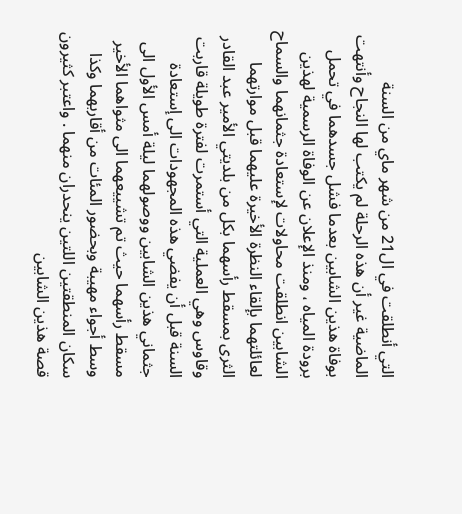التي أنطلقت في ال21 من شهر ماي من السنة الماضية غير أن هذه الرحلة لم يكتب لها النجاح وأنتهت بوفاة هذين الشابين بعدما فشل جسدهما في تحمل برودة المياه ، ومنذ الإعلان عن الوفاة الرسمية لهذين الشابين انطلقت محاولات لإستعادة جثمانهما والسماح لعائلتهما بإلقاء النظرة الأخيرة عليهما قبل موارتهما الثرى بمسقط رأسهما بكل من بلديتي الأمير عبد القادر وقاوس وهي العملية التي أستمرت لفترة طويلة قاربت السنة قبل أن يفضي هذه المجهودات الى إستعادة جثماني هذين الشابين ووصولهما ليلة أمس الأول الى مسقط رأسهما حيث تم تشييعهما الى مثواهما الأخير وسط أجواء مهيبة وبحضور المئات من أقاربهما وكذا سكان المنطقتين اللتين ينحدران منهما . واعتبر كثيرون قصة هذين الشابين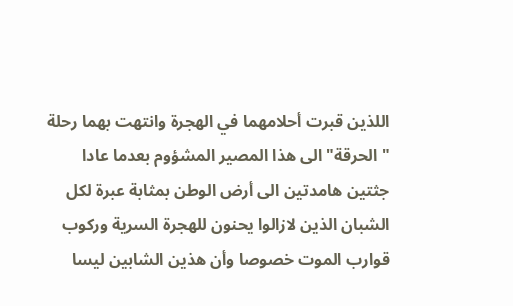اللذين قبرت أحلامهما في الهجرة وانتهت بهما رحلة " الحرقة" الى هذا المصير المشؤوم بعدما عادا جثتين هامدتين الى أرض الوطن بمثابة عبرة لكل الشبان الذين لازالوا يحنون للهجرة السرية وركوب قوارب الموت خصوصا وأن هذين الشابين ليسا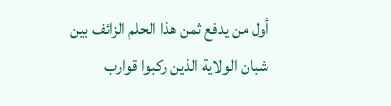أول من يدفع ثمن هذا الحلم الزائف بين شبان الولاية الذين ركبوا قوارب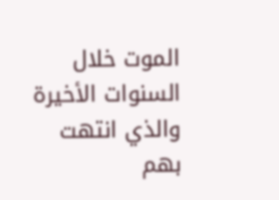الموت خلال السنوات الأخيرة والذي انتهت بهم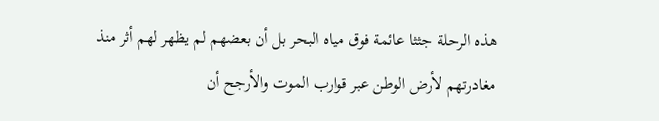هذه الرحلة جثثا عائمة فوق مياه البحر بل أن بعضهم لم يظهر لهم أثر منذ مغادرتهم لأرض الوطن عبر قوارب الموت والأرجح أن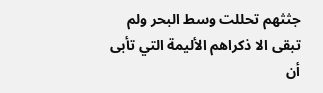جثثهم تحللت وسط البحر ولم تبقى الا ذكراهم الأليمة التي تأبى أن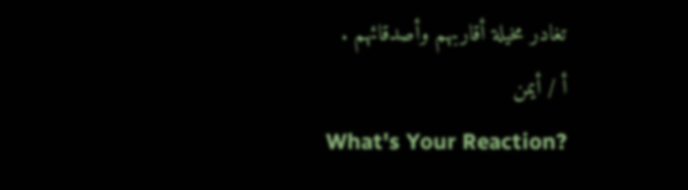تغادر مخيلة أقاربهم وأصدقائهم .
أ / أيمن
What's Your Reaction?